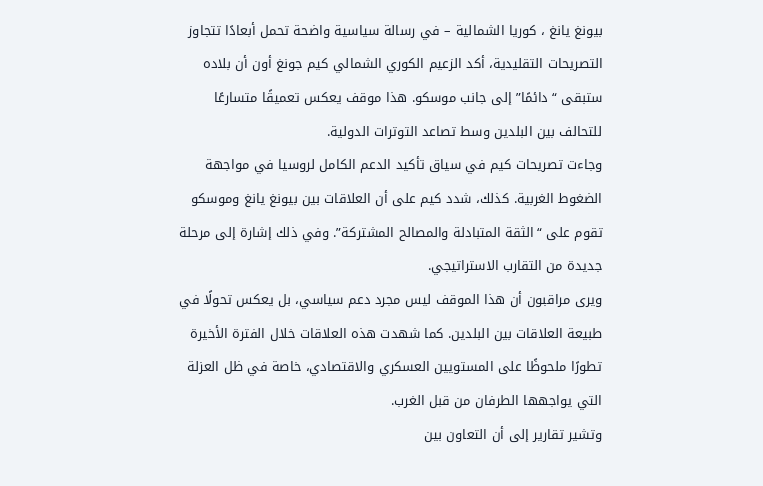بيونغ يانغ ، كوريا الشمالية – في رسالة سياسية واضحة تحمل أبعادًا تتجاوز التصريحات التقليدية، أكد الزعيم الكوري الشمالي كيم جونغ أون أن بلاده ستبقى “دائمًا” إلى جانب موسكو. هذا موقف يعكس تعميقًا متسارعًا للتحالف بين البلدين وسط تصاعد التوترات الدولية.
وجاءت تصريحات كيم في سياق تأكيد الدعم الكامل لروسيا في مواجهة الضغوط الغربية. كذلك، شدد كيم على أن العلاقات بين بيونغ يانغ وموسكو تقوم على “الثقة المتبادلة والمصالح المشتركة”. وفي ذلك إشارة إلى مرحلة جديدة من التقارب الاستراتيجي.
ويرى مراقبون أن هذا الموقف ليس مجرد دعم سياسي، بل يعكس تحولًا في طبيعة العلاقات بين البلدين. كما شهدت هذه العلاقات خلال الفترة الأخيرة تطورًا ملحوظًا على المستويين العسكري والاقتصادي، خاصة في ظل العزلة التي يواجهها الطرفان من قبل الغرب.
وتشير تقارير إلى أن التعاون بين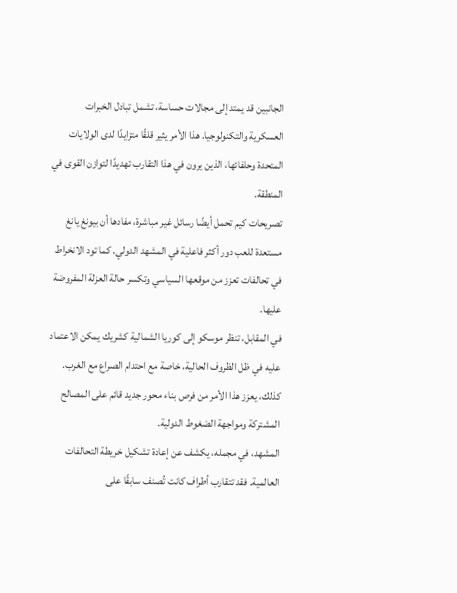الجانبين قد يمتد إلى مجالات حساسة، تشمل تبادل الخبرات العسكرية والتكنولوجيا. هذا الأمر يثير قلقًا متزايدًا لدى الولايات المتحدة وحلفائها، الذين يرون في هذا التقارب تهديدًا لتوازن القوى في المنطقة.
تصريحات كيم تحمل أيضًا رسائل غير مباشرة، مفادها أن بيونغ يانغ مستعدة للعب دور أكثر فاعلية في المشهد الدولي. كما تود الانخراط في تحالفات تعزز من موقعها السياسي وتكسر حالة العزلة المفروضة عليها.
في المقابل، تنظر موسكو إلى كوريا الشمالية كشريك يمكن الاعتماد عليه في ظل الظروف الحالية، خاصة مع احتدام الصراع مع الغرب. كذلك، يعزز هذا الأمر من فرص بناء محور جديد قائم على المصالح المشتركة ومواجهة الضغوط الدولية.
المشهد، في مجمله، يكشف عن إعادة تشكيل خريطة التحالفات العالمية. فقد تتقارب أطراف كانت تُصنف سابقًا على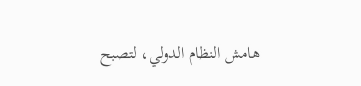هامش النظام الدولي، لتصبح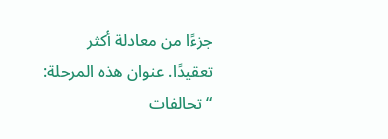جزءًا من معادلة أكثر تعقيدًا. عنوان هذه المرحلة: “تحالفات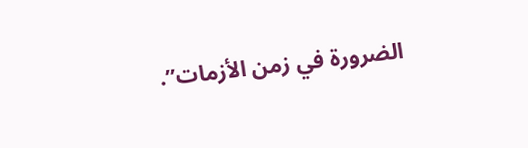الضرورة في زمن الأزمات”.